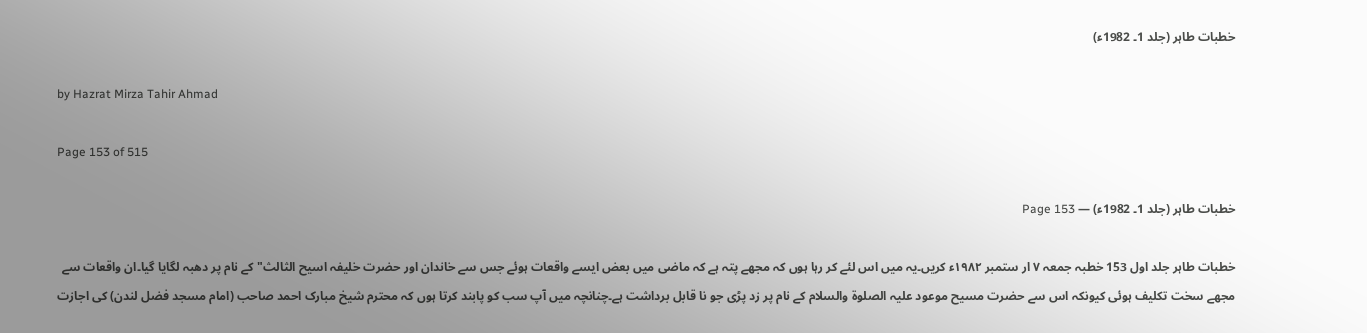خطبات طاہر (جلد 1۔ 1982ء)

by Hazrat Mirza Tahir Ahmad

Page 153 of 515

خطبات طاہر (جلد 1۔ 1982ء) — Page 153

خطبات طاہر جلد اول 153 خطبہ جمعہ ۷ ار ستمبر ۱۹۸۲ء کریں۔یہ میں اس لئے کر رہا ہوں کہ مجھے پتہ ہے کہ ماضی میں بعض ایسے واقعات ہوئے جس سے خاندان اور حضرت خلیفہ اسیح الثالث" کے نام پر دھبہ لگایا گیا۔ان واقعات سے مجھے سخت تکلیف ہوئی کیونکہ اس سے حضرت مسیح موعود علیہ الصلوۃ والسلام کے نام پر زد پڑی جو نا قابل برداشت ہے۔چنانچہ میں آپ سب کو پابند کرتا ہوں کہ محترم شیخ مبارک احمد صاحب (امام مسجد فضل لندن) کی اجازت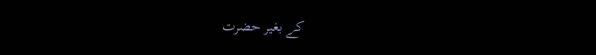کے بغیر حضرت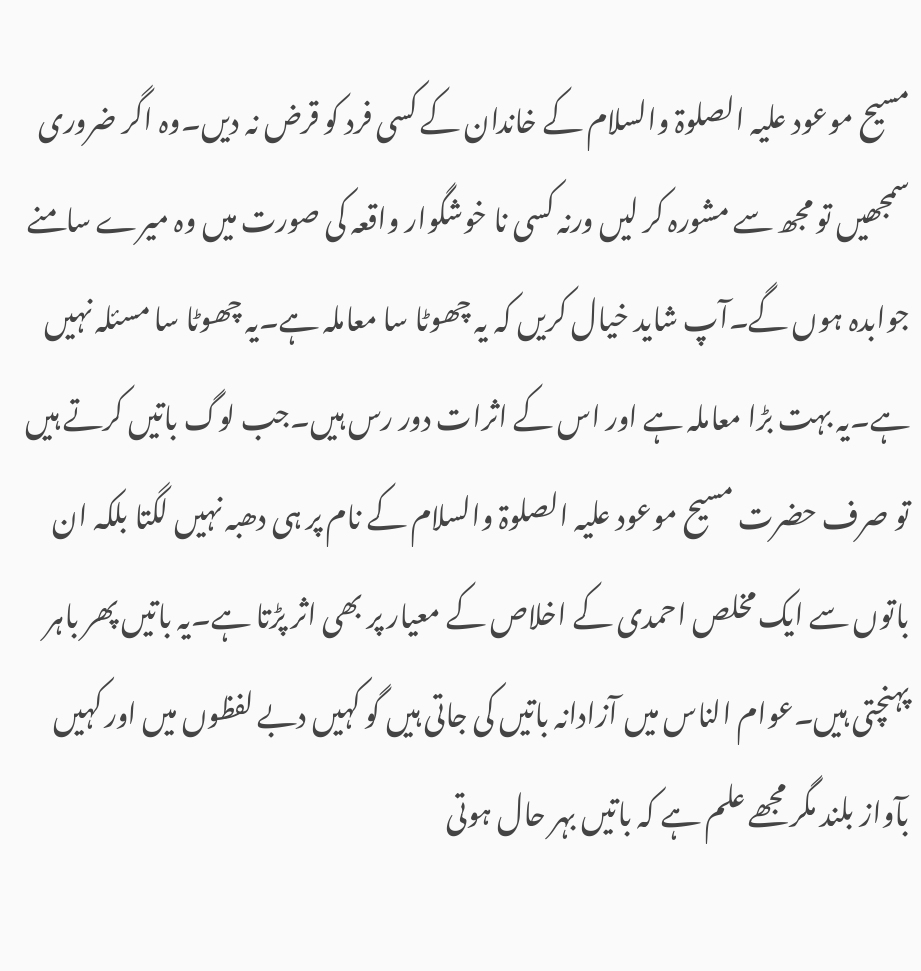مسیح موعود علیہ الصلوۃ والسلام کے خاندان کے کسی فرد کو قرض نہ دیں۔وہ اگر ضروری سمجھیں تو مجھ سے مشورہ کر لیں ورنہ کسی نا خوشگوار واقعہ کی صورت میں وہ میرے سامنے جوابدہ ہوں گے۔آپ شاید خیال کریں کہ یہ چھوٹا سا معاملہ ہے۔یہ چھوٹا سا مسئلہ نہیں ہے۔یہ بہت بڑا معاملہ ہے اور اس کے اثرات دور رس ہیں۔جب لوگ باتیں کرتے ہیں تو صرف حضرت مسیح موعود علیہ الصلوۃ والسلام کے نام پر ہی دھبہ نہیں لگتا بلکہ ان باتوں سے ایک مخلص احمدی کے اخلاص کے معیار پر بھی اثر پڑتا ہے۔یہ باتیں پھر باہر پہنچتی ہیں۔عوام الناس میں آزادانہ باتیں کی جاتی ہیں گو کہیں دبے لفظوں میں اور کہیں بآواز بلند مگر مجھے علم ہے کہ باتیں بہر حال ہوتی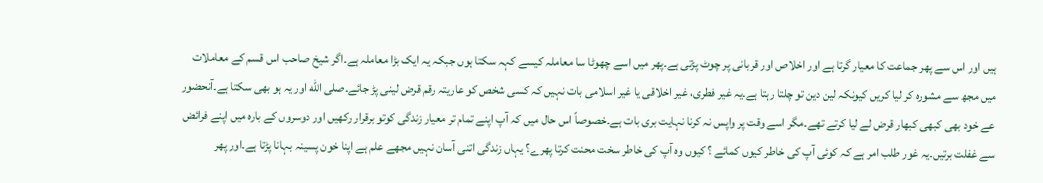ہیں اور اس سے پھر جماعت کا معیار گرتا ہے اور اخلاص اور قربانی پر چوٹ پڑتی ہے۔پھر میں اسے چھوٹا سا معاملہ کیسے کہہ سکتا ہوں جبکہ یہ ایک بڑا معاملہ ہے۔اگر شیخ صاحب اس قسم کے معاملات میں مجھ سے مشورہ کر لیا کریں کیونکہ لین دین تو چلتا رہتا ہے۔یہ غیر فطری، غیر اخلاقی یا غیر اسلامی بات نہیں کہ کسی شخص کو عاریتہ رقم قرض لینی پڑ جائے۔صلى الله اور یہ ہو بھی سکتا ہے۔آنحضور عے خود بھی کبھی کبھار قرض لے لیا کرتے تھے۔مگر اسے وقت پر واپس نہ کرنا نہایت بری بات ہے۔خصوصاً اس حال میں کہ آپ اپنے تمام تر معیار زندگی کوتو برقرار رکھیں اور دوسروں کے بارہ میں اپنے فرائض سے غفلت برتیں۔یہ غور طلب امر ہے کہ کوئی آپ کی خاطر کیوں کمائے ؟ کیوں وہ آپ کی خاطر سخت محنت کرتا پھرے؟ یہاں زندگی اتنی آسان نہیں مجھے علم ہے اپنا خون پسینہ بہانا پڑتا ہے۔اور پھر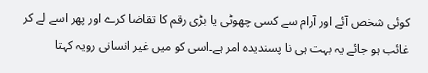کوئی شخص آئے اور آرام سے کسی چھوٹی یا بڑی رقم کا تقاضا کرے اور پھر اسے لے کر غائب ہو جائے یہ بہت ہی نا پسندیدہ امر ہے۔اسی کو میں غیر انسانی رویہ کہتا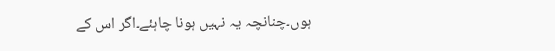ہوں۔چنانچہ یہ نہیں ہونا چاہئے۔اگر اس کے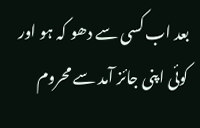بعد اب کسی سے دھو کہ ہو اور کوئی اپنی جائز آمد سے محروم